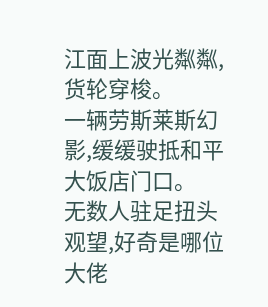江面上波光粼粼,货轮穿梭。
一辆劳斯莱斯幻影,缓缓驶抵和平大饭店门口。
无数人驻足扭头观望,好奇是哪位大佬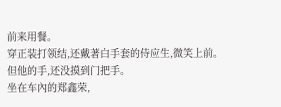前来用餐。
穿正装打领结,还戴著白手套的侍应生,微笑上前。
但他的手,还没摸到门把手。
坐在车內的郑鑫荣,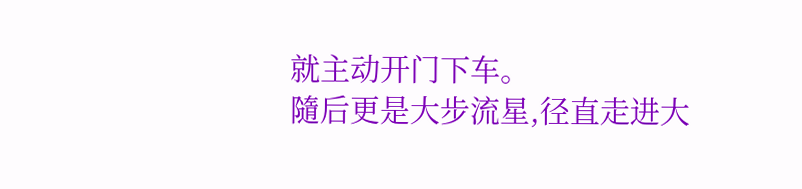就主动开门下车。
隨后更是大步流星,径直走进大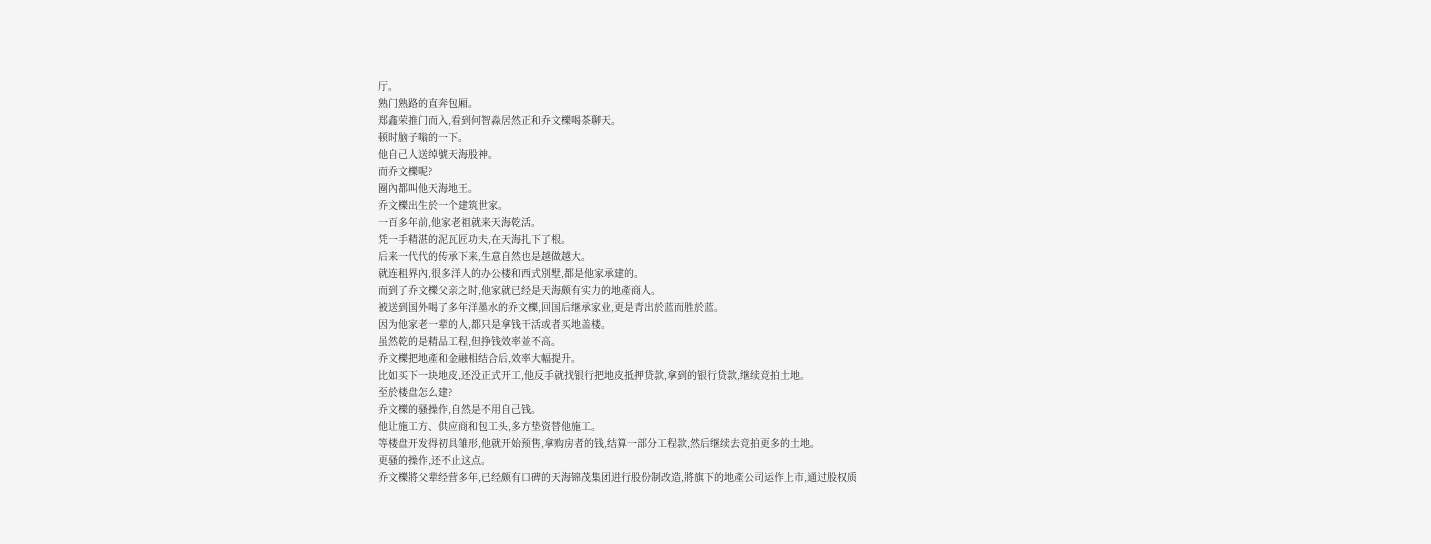厅。
熟门熟路的直奔包厢。
郑鑫荣推门而入,看到何智淼居然正和乔文櫟喝茶聊天。
顿时脑子嗡的一下。
他自己人送绰號天海股神。
而乔文櫟呢?
圈內都叫他天海地王。
乔文櫟出生於一个建筑世家。
一百多年前,他家老祖就来天海乾活。
凭一手精湛的泥瓦匠功夫,在天海扎下了根。
后来一代代的传承下来,生意自然也是越做越大。
就连租界內,很多洋人的办公楼和西式別墅,都是他家承建的。
而到了乔文櫟父亲之时,他家就已经是天海颇有实力的地產商人。
被送到国外喝了多年洋墨水的乔文櫟,回国后继承家业,更是青出於蓝而胜於蓝。
因为他家老一辈的人,都只是拿钱干活或者买地盖楼。
虽然乾的是精品工程,但挣钱效率並不高。
乔文櫟把地產和金融相结合后,效率大幅提升。
比如买下一块地皮,还没正式开工,他反手就找银行把地皮抵押贷款,拿到的银行贷款,继续竞拍土地。
至於楼盘怎么建?
乔文櫟的骚操作,自然是不用自己钱。
他让施工方、供应商和包工头,多方垫资替他施工。
等楼盘开发得初具雏形,他就开始预售,拿购房者的钱,结算一部分工程款,然后继续去竞拍更多的土地。
更骚的操作,还不止这点。
乔文櫟將父辈经营多年,已经颇有口碑的天海锦茂集团进行股份制改造,將旗下的地產公司运作上市,通过股权质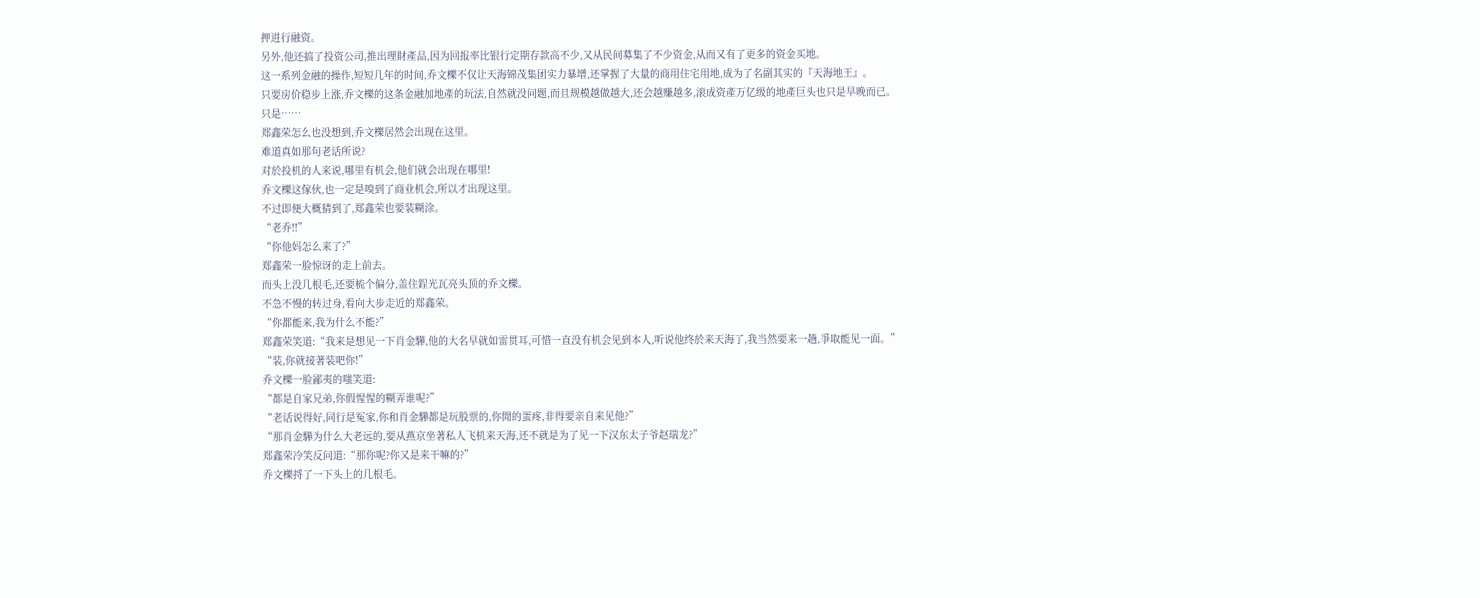押进行融资。
另外,他还搞了投资公司,推出理財產品,因为回报率比银行定期存款高不少,又从民间募集了不少资金,从而又有了更多的资金买地。
这一系列金融的操作,短短几年的时间,乔文櫟不仅让天海锦茂集团实力暴增,还掌握了大量的商用住宅用地,成为了名副其实的『天海地王』。
只要房价稳步上涨,乔文櫟的这条金融加地產的玩法,自然就没问题,而且规模越做越大,还会越赚越多,滚成资產万亿级的地產巨头也只是早晚而已。
只是……
郑鑫荣怎么也没想到,乔文櫟居然会出现在这里。
难道真如那句老话所说?
对於投机的人来说,哪里有机会,他们就会出现在哪里!
乔文櫟这傢伙,也一定是嗅到了商业机会,所以才出现这里。
不过即便大概猜到了,郑鑫荣也要装糊涂。
“老乔!!”
“你他妈怎么来了?”
郑鑫荣一脸惊讶的走上前去。
而头上没几根毛,还要梳个偏分,盖住鋥光瓦亮头顶的乔文櫟。
不急不慢的转过身,看向大步走近的郑鑫荣。
“你都能来,我为什么不能?”
郑鑫荣笑道:“我来是想见一下肖金驊,他的大名早就如雷贯耳,可惜一直没有机会见到本人,听说他终於来天海了,我当然要来一趟,爭取能见一面。”
“装,你就接著装吧你!”
乔文櫟一脸鄙夷的嗤笑道:
“都是自家兄弟,你假惺惺的糊弄谁呢?”
“老话说得好,同行是冤家,你和肖金驊都是玩股票的,你閒的蛋疼,非得要亲自来见他?”
“那肖金驊为什么大老远的,要从燕京坐著私人飞机来天海,还不就是为了见一下汉东太子爷赵瑞龙?”
郑鑫荣冷笑反问道:“那你呢?你又是来干嘛的?”
乔文櫟捋了一下头上的几根毛。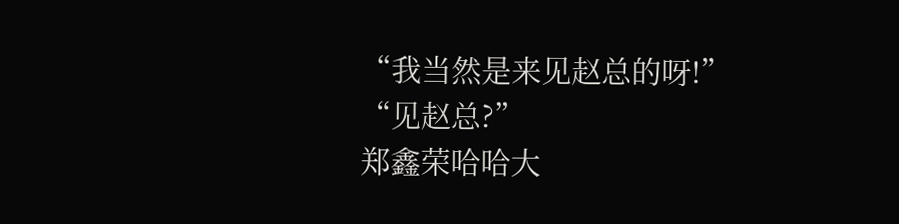“我当然是来见赵总的呀!”
“见赵总?”
郑鑫荣哈哈大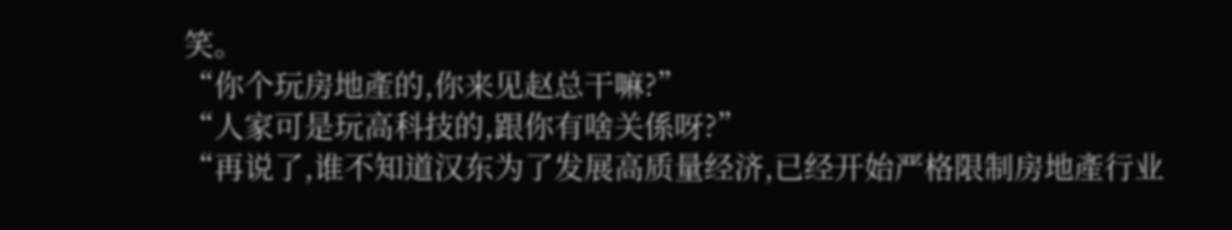笑。
“你个玩房地產的,你来见赵总干嘛?”
“人家可是玩高科技的,跟你有啥关係呀?”
“再说了,谁不知道汉东为了发展高质量经济,已经开始严格限制房地產行业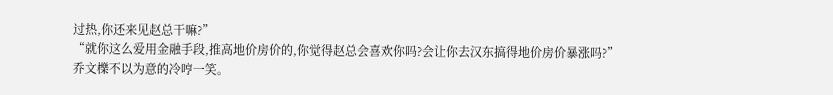过热,你还来见赵总干嘛?”
“就你这么爱用金融手段,推高地价房价的,你觉得赵总会喜欢你吗?会让你去汉东搞得地价房价暴涨吗?”
乔文櫟不以为意的冷哼一笑。